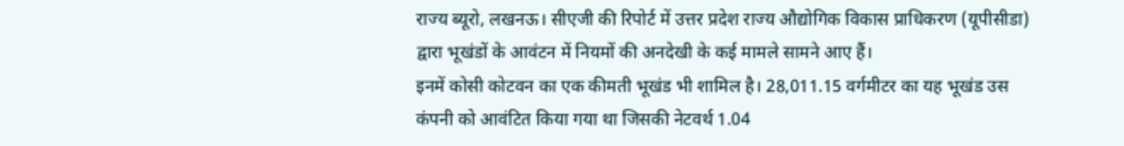राज्य ब्यूरो, लखनऊ। सीएजी की रिपोर्ट में उत्तर प्रदेश राज्य औद्योगिक विकास प्राधिकरण (यूपीसीडा) द्वारा भूखंडों के आवंटन में नियमों की अनदेखी के कई मामले सामने आए हैं।
इनमें कोसी कोटवन का एक कीमती भूखंड भी शामिल है। 28,011.15 वर्गमीटर का यह भूखंड उस कंपनी को आवंटित किया गया था जिसकी नेटवर्थ 1.04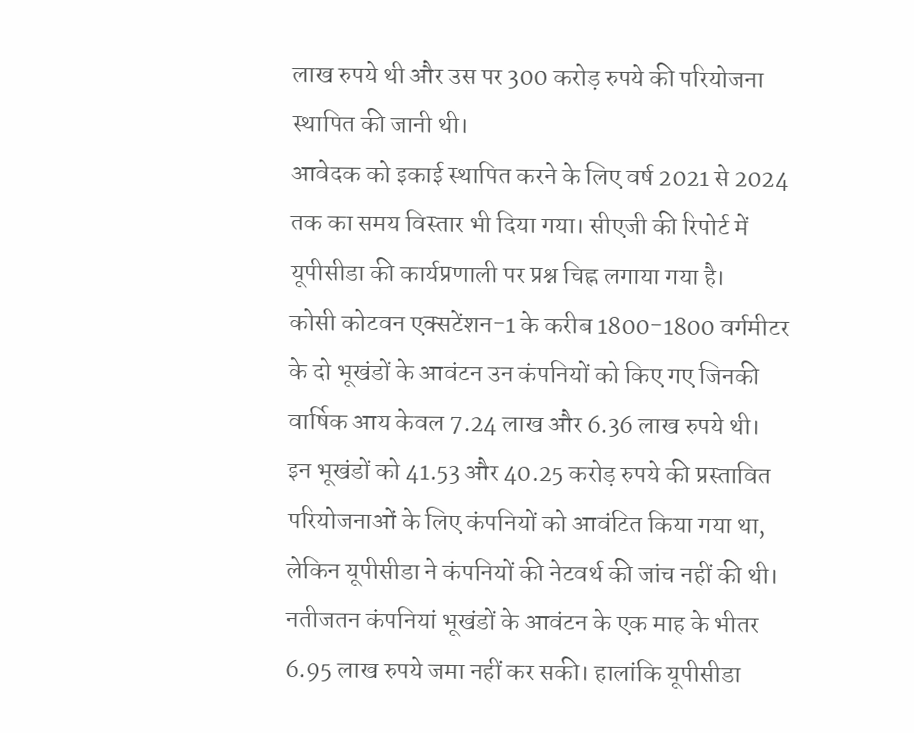लाख रुपये थी और उस पर 300 करोड़ रुपये की परियोजना स्थापित की जानी थी।
आवेदक को इकाई स्थापित करने के लिए वर्ष 2021 से 2024 तक का समय विस्तार भी दिया गया। सीएजी की रिपोर्ट में यूपीसीडा की कार्यप्रणाली पर प्रश्न चिह्न लगाया गया है।
कोसी कोटवन एक्सटेंशन-1 के करीब 1800-1800 वर्गमीटर के दो भूखंडों के आवंटन उन कंपनियों को किए गए जिनकी वार्षिक आय केवल 7.24 लाख और 6.36 लाख रुपये थी।
इन भूखंडों को 41.53 और 40.25 करोड़ रुपये की प्रस्तावित परियोजनाओं के लिए कंपनियों को आवंटित किया गया था, लेकिन यूपीसीडा ने कंपनियों की नेटवर्थ की जांच नहीं की थी।
नतीजतन कंपनियां भूखंडों के आवंटन के एक माह के भीतर 6.95 लाख रुपये जमा नहीं कर सकी। हालांकि यूपीसीडा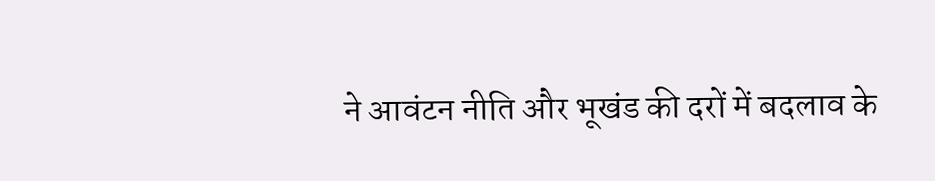ने आवंटन नीति और भूखंड की दरों में बदलाव के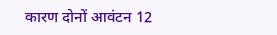कारण दोनों आवंटन 12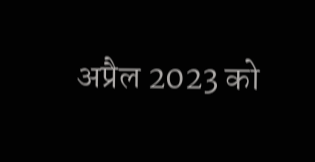अप्रैल 2023 को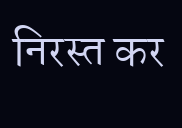निरस्त कर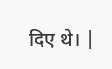दिए थे। |